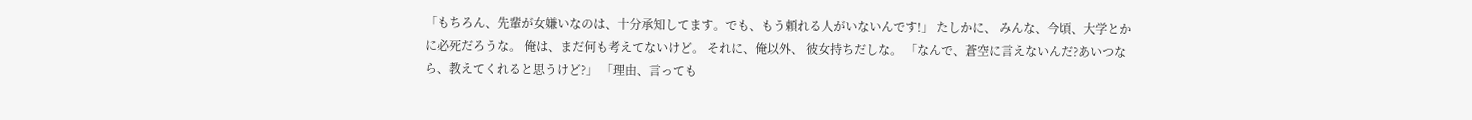「もちろん、先輩が女嫌いなのは、十分承知してます。でも、もう頼れる人がいないんです!」 たしかに、 みんな、今頃、大学とかに必死だろうな。 俺は、まだ何も考えてないけど。 それに、俺以外、 彼女持ちだしな。 「なんで、蒼空に言えないんだ?あいつなら、教えてくれると思うけど?」 「理由、言っても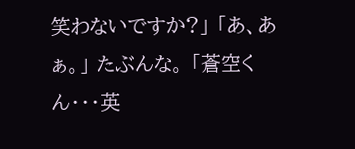笑わないですか?」 「あ、あぁ。」 たぶんな。 「蒼空くん・・・英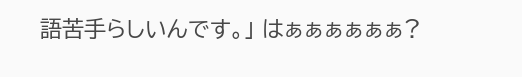語苦手らしいんです。」 はぁぁぁぁぁぁ?